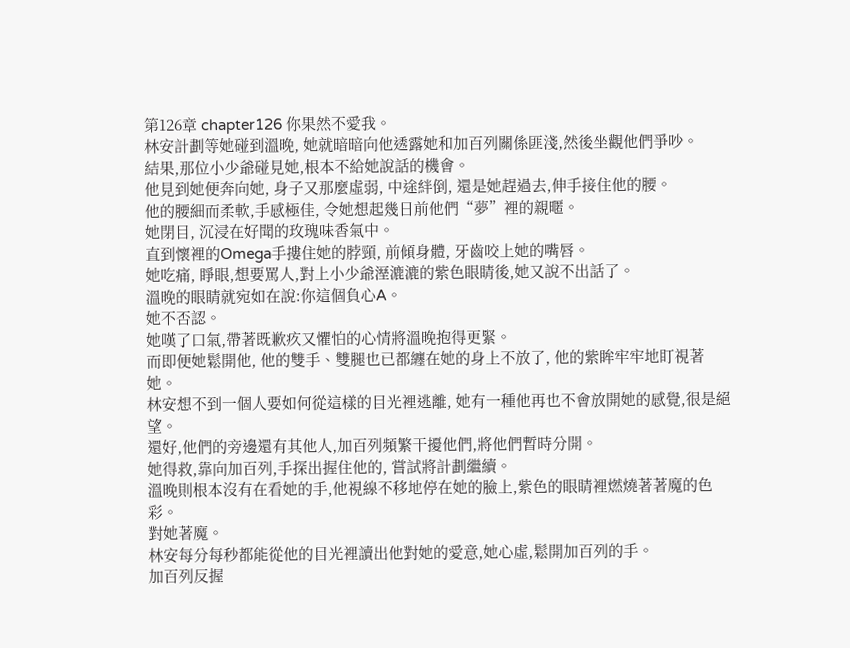第126章 chapter126 你果然不愛我。
林安計劃等她碰到溫晚, 她就暗暗向他透露她和加百列關係匪淺,然後坐觀他們爭吵。
結果,那位小少爺碰見她,根本不給她說話的機會。
他見到她便奔向她, 身子又那麼虛弱, 中途絆倒, 還是她趕過去,伸手接住他的腰。
他的腰細而柔軟,手感極佳, 令她想起幾日前他們“夢”裡的親暱。
她閉目, 沉浸在好聞的玫瑰味香氣中。
直到懷裡的Omega手摟住她的脖頸, 前傾身體, 牙齒咬上她的嘴唇。
她吃痛, 睜眼,想要罵人,對上小少爺溼漉漉的紫色眼睛後,她又說不出話了。
溫晚的眼睛就宛如在說:你這個負心A。
她不否認。
她嘆了口氣,帶著既歉疚又懼怕的心情將溫晚抱得更緊。
而即便她鬆開他, 他的雙手、雙腿也已都纏在她的身上不放了, 他的紫眸牢牢地盯視著她。
林安想不到一個人要如何從這樣的目光裡逃離, 她有一種他再也不會放開她的感覺,很是絕望。
還好,他們的旁邊還有其他人,加百列頻繁干擾他們,將他們暫時分開。
她得救,靠向加百列,手探出握住他的, 嘗試將計劃繼續。
溫晚則根本沒有在看她的手,他視線不移地停在她的臉上,紫色的眼睛裡燃燒著著魔的色彩。
對她著魔。
林安每分每秒都能從他的目光裡讀出他對她的愛意,她心虛,鬆開加百列的手。
加百列反握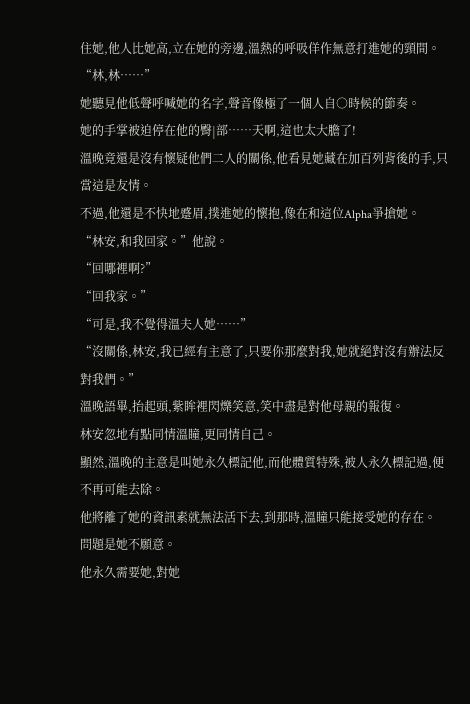住她,他人比她高,立在她的旁邊,溫熱的呼吸佯作無意打進她的頸間。
“林,林……”
她聽見他低聲呼喊她的名字,聲音像極了一個人自○時候的節奏。
她的手掌被迫停在他的臀|部……天啊,這也太大膽了!
溫晚竟還是沒有懷疑他們二人的關係,他看見她藏在加百列背後的手,只當這是友情。
不過,他還是不快地蹙眉,撲進她的懷抱,像在和這位Alpha爭搶她。
“林安,和我回家。”他說。
“回哪裡啊?”
“回我家。”
“可是,我不覺得溫夫人她……”
“沒關係,林安,我已經有主意了,只要你那麼對我,她就絕對沒有辦法反對我們。”
溫晚語畢,抬起頭,紫眸裡閃爍笑意,笑中盡是對他母親的報復。
林安忽地有點同情溫瞳,更同情自己。
顯然,溫晚的主意是叫她永久標記他,而他體質特殊,被人永久標記過,便不再可能去除。
他將離了她的資訊素就無法活下去,到那時,溫瞳只能接受她的存在。
問題是她不願意。
他永久需要她,對她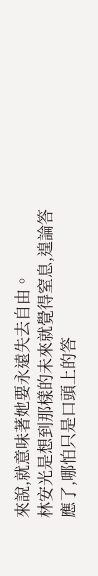來說,就意味著她要永遠失去自由。
林安光是想到那樣的未來就覺得窒息,遑論答應了,哪怕只是口頭上的答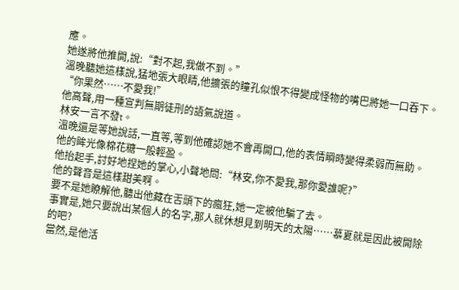應。
她遂將他推開,說:“對不起,我做不到。”
溫晚聽她這樣說,猛地張大眼睛,他擴張的瞳孔似恨不得變成怪物的嘴巴將她一口吞下。
“你果然……不愛我!”
他高聲,用一種宣判無期徒刑的語氣說道。
林安一言不發t。
溫晚還是等她說話,一直等,等到他確認她不會再開口,他的表情瞬時變得柔弱而無助。
他的眸光像棉花糖一般輕盈。
他抬起手,討好地捏她的掌心,小聲地問:“林安,你不愛我,那你愛誰呢?”
他的聲音是這樣甜美啊。
要不是她瞭解他,聽出他藏在舌頭下的瘋狂,她一定被他騙了去。
事實是,她只要說出某個人的名字,那人就休想見到明天的太陽……慕夏就是因此被開除的吧?
當然,是他活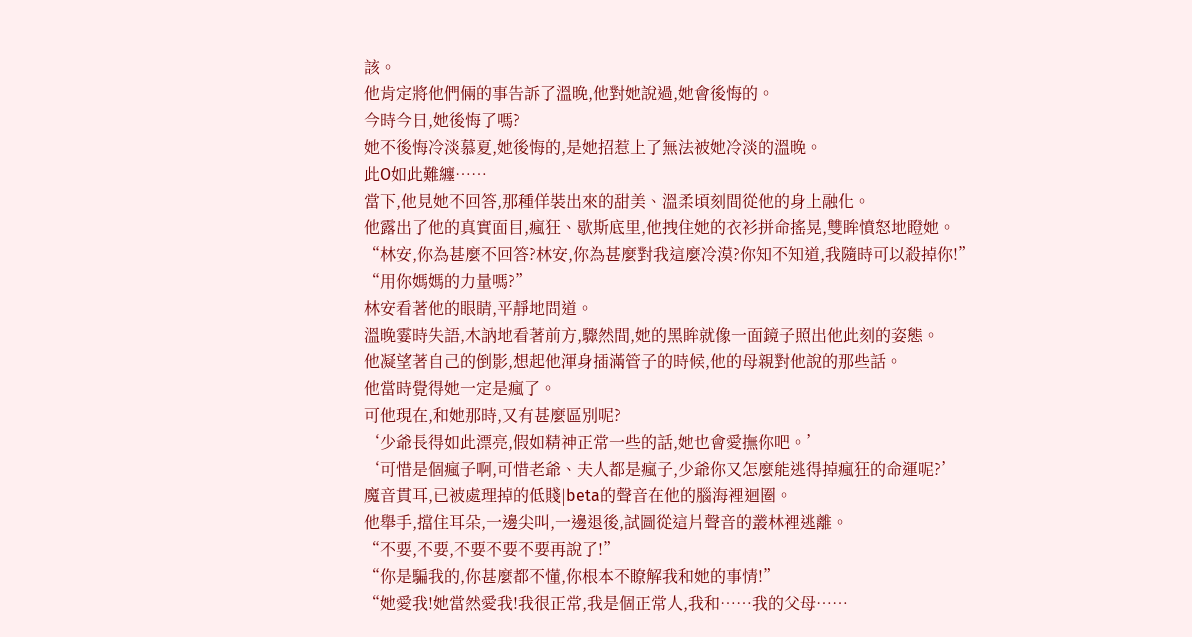該。
他肯定將他們倆的事告訴了溫晚,他對她說過,她會後悔的。
今時今日,她後悔了嗎?
她不後悔冷淡慕夏,她後悔的,是她招惹上了無法被她冷淡的溫晚。
此O如此難纏……
當下,他見她不回答,那種佯裝出來的甜美、溫柔頃刻間從他的身上融化。
他露出了他的真實面目,瘋狂、歇斯底里,他拽住她的衣衫拼命搖晃,雙眸憤怒地瞪她。
“林安,你為甚麼不回答?林安,你為甚麼對我這麼冷漠?你知不知道,我隨時可以殺掉你!”
“用你媽媽的力量嗎?”
林安看著他的眼睛,平靜地問道。
溫晚霎時失語,木訥地看著前方,驟然間,她的黑眸就像一面鏡子照出他此刻的姿態。
他凝望著自己的倒影,想起他渾身插滿管子的時候,他的母親對他說的那些話。
他當時覺得她一定是瘋了。
可他現在,和她那時,又有甚麼區別呢?
‘少爺長得如此漂亮,假如精神正常一些的話,她也會愛撫你吧。’
‘可惜是個瘋子啊,可惜老爺、夫人都是瘋子,少爺你又怎麼能逃得掉瘋狂的命運呢?’
魔音貫耳,已被處理掉的低賤|beta的聲音在他的腦海裡迴圈。
他舉手,擋住耳朵,一邊尖叫,一邊退後,試圖從這片聲音的叢林裡逃離。
“不要,不要,不要不要不要再說了!”
“你是騙我的,你甚麼都不懂,你根本不瞭解我和她的事情!”
“她愛我!她當然愛我!我很正常,我是個正常人,我和……我的父母……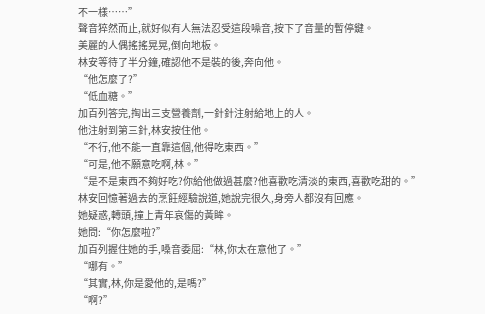不一樣……”
聲音猝然而止,就好似有人無法忍受這段噪音,按下了音量的暫停鍵。
美麗的人偶搖搖晃晃,倒向地板。
林安等待了半分鐘,確認他不是裝的後,奔向他。
“他怎麼了?”
“低血糖。”
加百列答完,掏出三支營養劑,一針針注射給地上的人。
他注射到第三針,林安按住他。
“不行,他不能一直靠這個,他得吃東西。”
“可是,他不願意吃啊,林。”
“是不是東西不夠好吃?你給他做過甚麼?他喜歡吃清淡的東西,喜歡吃甜的。”
林安回憶著過去的烹飪經驗說道,她說完很久,身旁人都沒有回應。
她疑惑,轉頭,撞上青年哀傷的黃眸。
她問:“你怎麼啦?”
加百列握住她的手,嗓音委屈:“林,你太在意他了。”
“哪有。”
“其實,林,你是愛他的,是嗎?”
“啊?”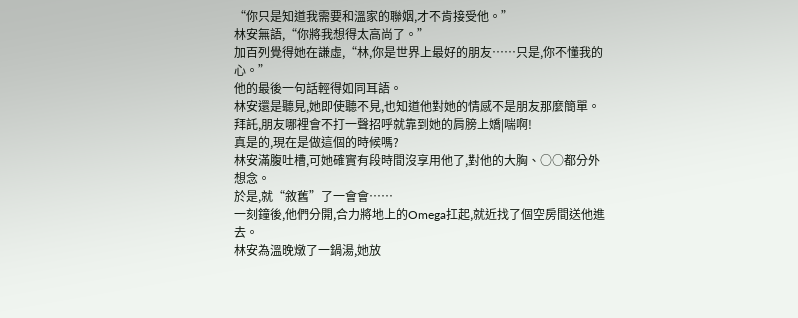“你只是知道我需要和溫家的聯姻,才不肯接受他。”
林安無語,“你將我想得太高尚了。”
加百列覺得她在謙虛,“林,你是世界上最好的朋友……只是,你不懂我的心。”
他的最後一句話輕得如同耳語。
林安還是聽見,她即使聽不見,也知道他對她的情感不是朋友那麼簡單。
拜託,朋友哪裡會不打一聲招呼就靠到她的肩膀上嬌|喘啊!
真是的,現在是做這個的時候嗎?
林安滿腹吐槽,可她確實有段時間沒享用他了,對他的大胸、○○都分外想念。
於是,就“敘舊”了一會會……
一刻鐘後,他們分開,合力將地上的Omega扛起,就近找了個空房間送他進去。
林安為溫晚燉了一鍋湯,她放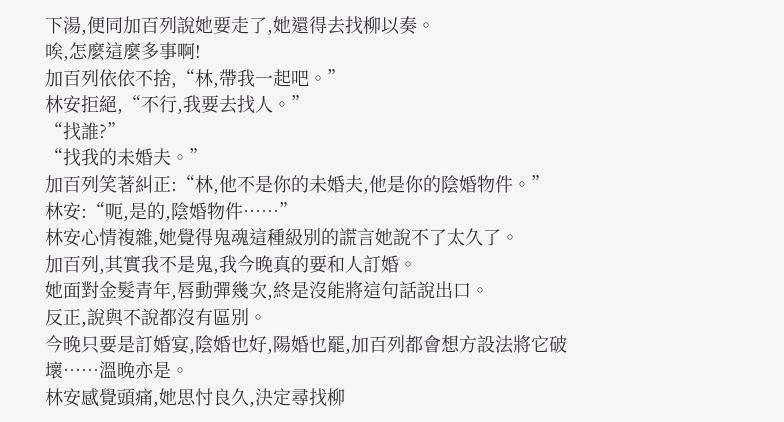下湯,便同加百列說她要走了,她還得去找柳以奏。
唉,怎麼這麼多事啊!
加百列依依不捨,“林,帶我一起吧。”
林安拒絕,“不行,我要去找人。”
“找誰?”
“找我的未婚夫。”
加百列笑著糾正:“林,他不是你的未婚夫,他是你的陰婚物件。”
林安:“呃,是的,陰婚物件……”
林安心情複雜,她覺得鬼魂這種級別的謊言她說不了太久了。
加百列,其實我不是鬼,我今晚真的要和人訂婚。
她面對金髮青年,唇動彈幾次,終是沒能將這句話說出口。
反正,說與不說都沒有區別。
今晚只要是訂婚宴,陰婚也好,陽婚也罷,加百列都會想方設法將它破壞……溫晚亦是。
林安感覺頭痛,她思忖良久,決定尋找柳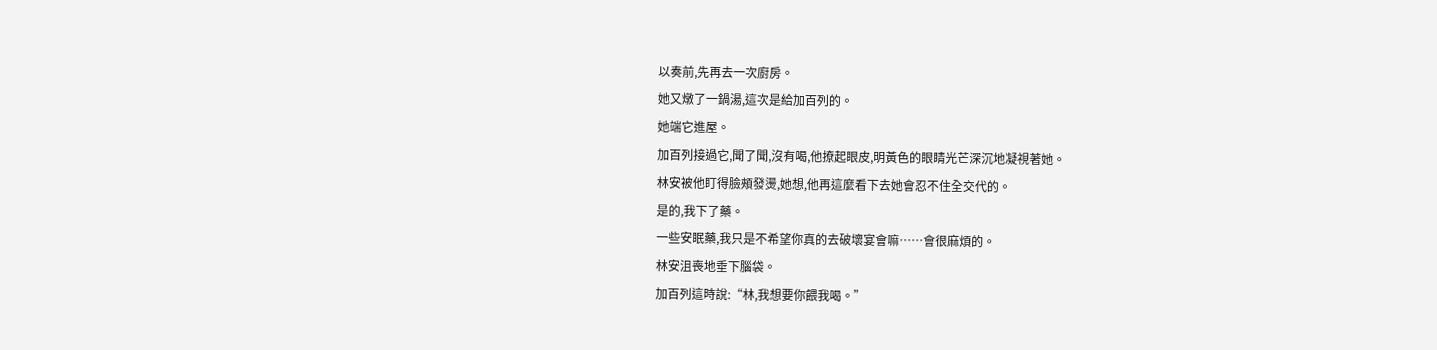以奏前,先再去一次廚房。
她又燉了一鍋湯,這次是給加百列的。
她端它進屋。
加百列接過它,聞了聞,沒有喝,他撩起眼皮,明黃色的眼睛光芒深沉地凝視著她。
林安被他盯得臉頰發燙,她想,他再這麼看下去她會忍不住全交代的。
是的,我下了藥。
一些安眠藥,我只是不希望你真的去破壞宴會嘛……會很麻煩的。
林安沮喪地垂下腦袋。
加百列這時說:“林,我想要你餵我喝。”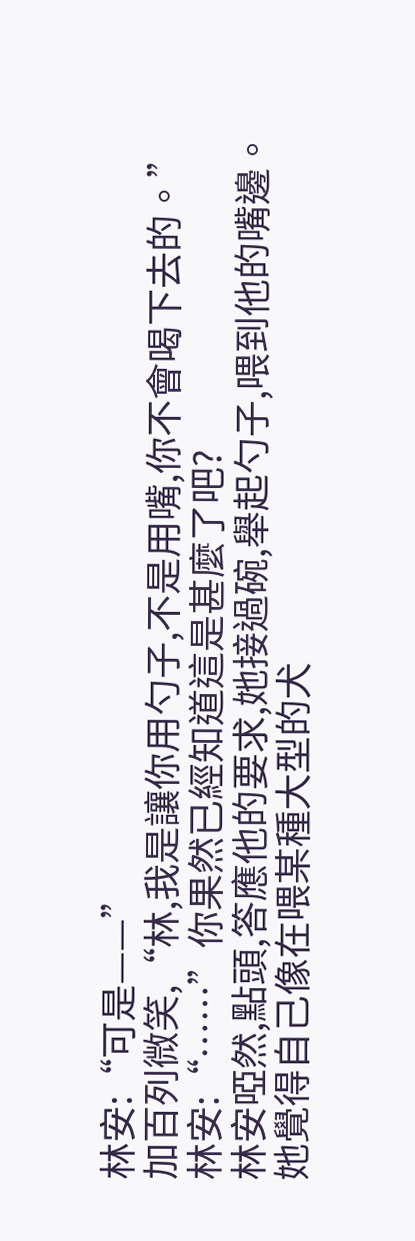林安:“可是——”
加百列微笑,“林,我是讓你用勺子,不是用嘴,你不會喝下去的。”
林安:“……”你果然已經知道這是甚麼了吧?
林安啞然,點頭,答應他的要求,她接過碗,舉起勺子,喂到他的嘴邊。
她覺得自己像在喂某種大型的犬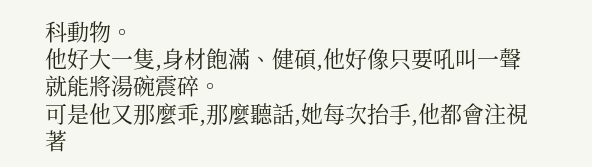科動物。
他好大一隻,身材飽滿、健碩,他好像只要吼叫一聲就能將湯碗震碎。
可是他又那麼乖,那麼聽話,她每次抬手,他都會注視著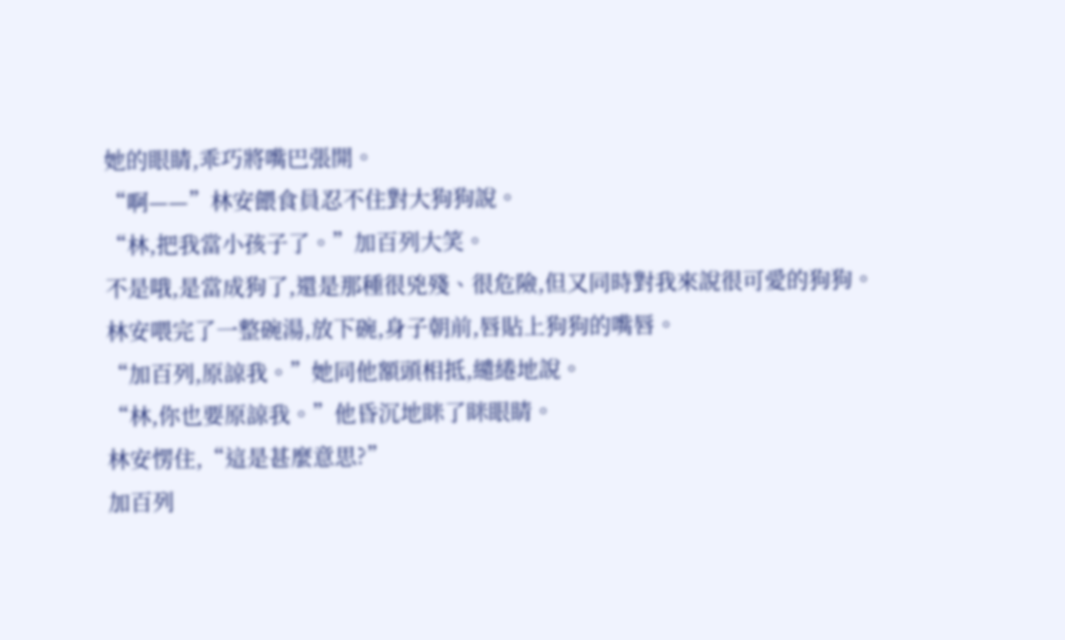她的眼睛,乖巧將嘴巴張開。
“啊——”林安餵食員忍不住對大狗狗說。
“林,把我當小孩子了。”加百列大笑。
不是哦,是當成狗了,還是那種很兇殘、很危險,但又同時對我來說很可愛的狗狗。
林安喂完了一整碗湯,放下碗,身子朝前,唇貼上狗狗的嘴唇。
“加百列,原諒我。”她同他額頭相抵,繾綣地說。
“林,你也要原諒我。”他昏沉地眯了眯眼睛。
林安愣住,“這是甚麼意思?”
加百列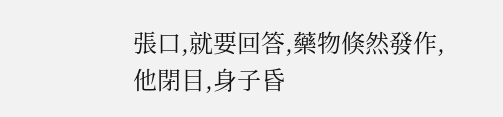張口,就要回答,藥物倏然發作,他閉目,身子昏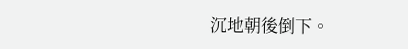沉地朝後倒下。